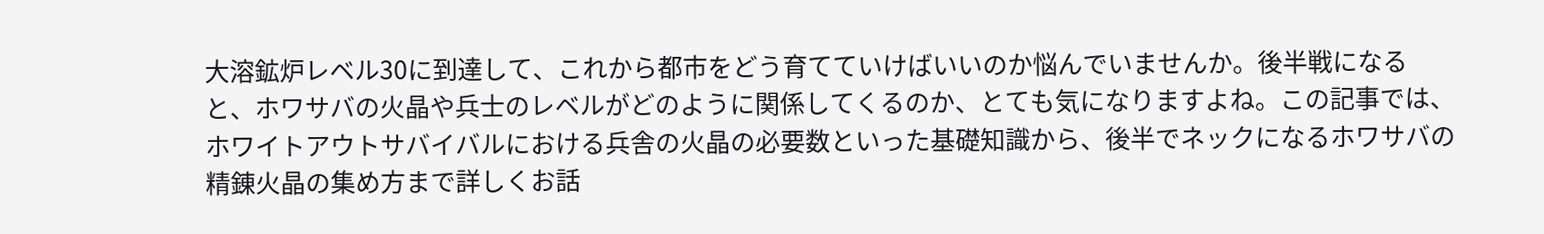大溶鉱炉レベル30に到達して、これから都市をどう育てていけばいいのか悩んでいませんか。後半戦になると、ホワサバの火晶や兵士のレベルがどのように関係してくるのか、とても気になりますよね。この記事では、ホワイトアウトサバイバルにおける兵舎の火晶の必要数といった基礎知識から、後半でネックになるホワサバの精錬火晶の集め方まで詳しくお話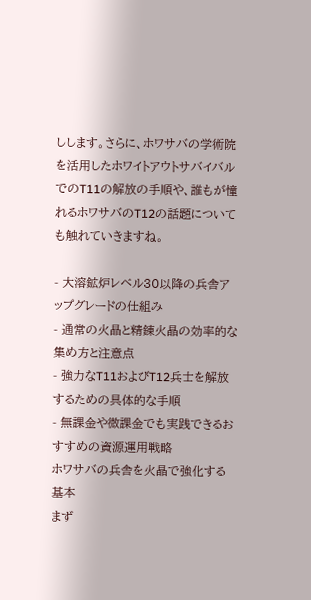しします。さらに、ホワサバの学術院を活用したホワイトアウトサバイバルでのT11の解放の手順や、誰もが憧れるホワサバのT12の話題についても触れていきますね。

- 大溶鉱炉レベル30以降の兵舎アップグレードの仕組み
- 通常の火晶と精錬火晶の効率的な集め方と注意点
- 強力なT11およびT12兵士を解放するための具体的な手順
- 無課金や微課金でも実践できるおすすめの資源運用戦略
ホワサバの兵舎を火晶で強化する基本
まず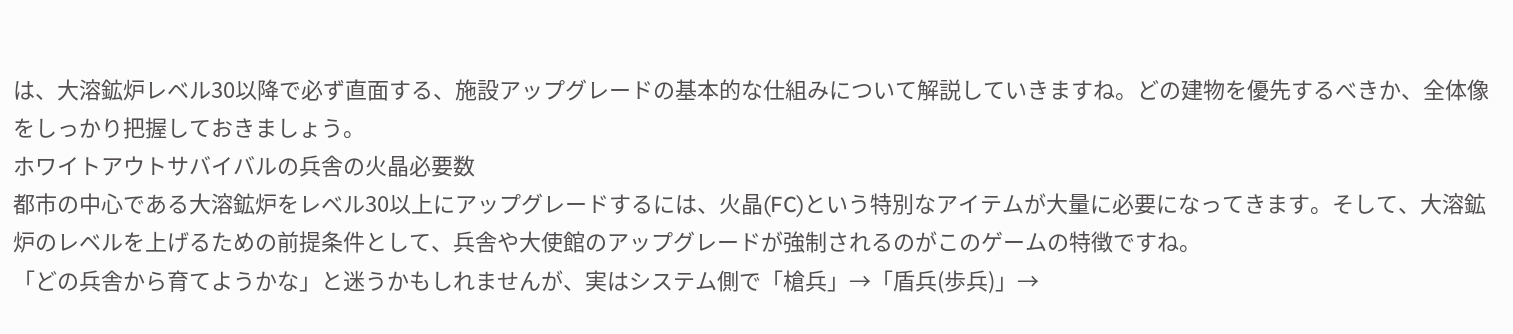は、大溶鉱炉レベル30以降で必ず直面する、施設アップグレードの基本的な仕組みについて解説していきますね。どの建物を優先するべきか、全体像をしっかり把握しておきましょう。
ホワイトアウトサバイバルの兵舎の火晶必要数
都市の中心である大溶鉱炉をレベル30以上にアップグレードするには、火晶(FC)という特別なアイテムが大量に必要になってきます。そして、大溶鉱炉のレベルを上げるための前提条件として、兵舎や大使館のアップグレードが強制されるのがこのゲームの特徴ですね。
「どの兵舎から育てようかな」と迷うかもしれませんが、実はシステム側で「槍兵」→「盾兵(歩兵)」→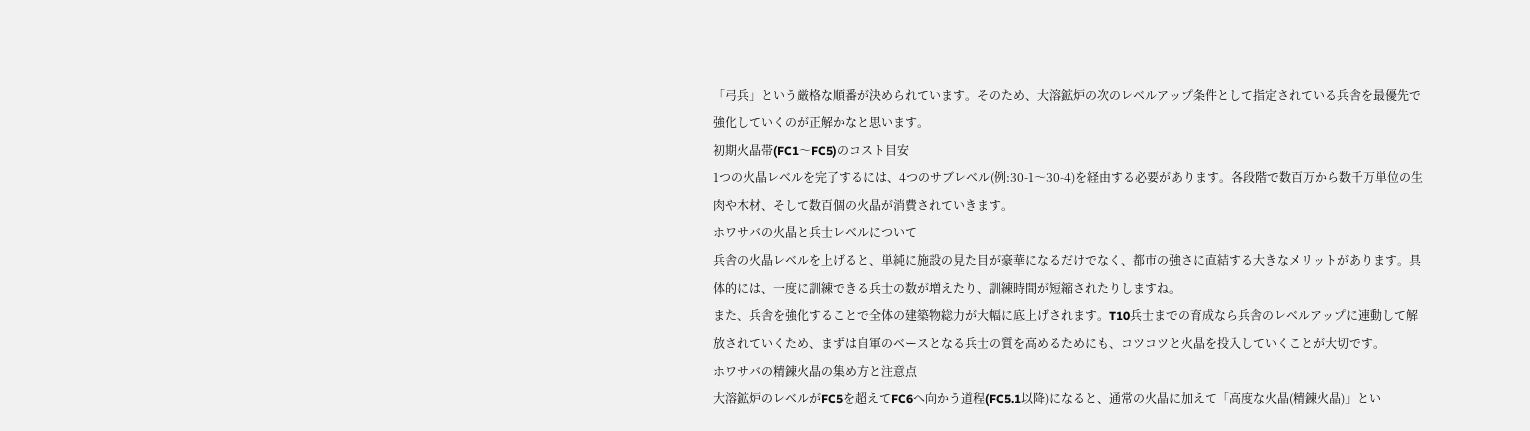「弓兵」という厳格な順番が決められています。そのため、大溶鉱炉の次のレベルアップ条件として指定されている兵舎を最優先で強化していくのが正解かなと思います。
初期火晶帯(FC1〜FC5)のコスト目安
1つの火晶レベルを完了するには、4つのサブレベル(例:30-1〜30-4)を経由する必要があります。各段階で数百万から数千万単位の生肉や木材、そして数百個の火晶が消費されていきます。
ホワサバの火晶と兵士レベルについて
兵舎の火晶レベルを上げると、単純に施設の見た目が豪華になるだけでなく、都市の強さに直結する大きなメリットがあります。具体的には、一度に訓練できる兵士の数が増えたり、訓練時間が短縮されたりしますね。
また、兵舎を強化することで全体の建築物総力が大幅に底上げされます。T10兵士までの育成なら兵舎のレベルアップに連動して解放されていくため、まずは自軍のベースとなる兵士の質を高めるためにも、コツコツと火晶を投入していくことが大切です。
ホワサバの精錬火晶の集め方と注意点
大溶鉱炉のレベルがFC5を超えてFC6へ向かう道程(FC5.1以降)になると、通常の火晶に加えて「高度な火晶(精錬火晶)」とい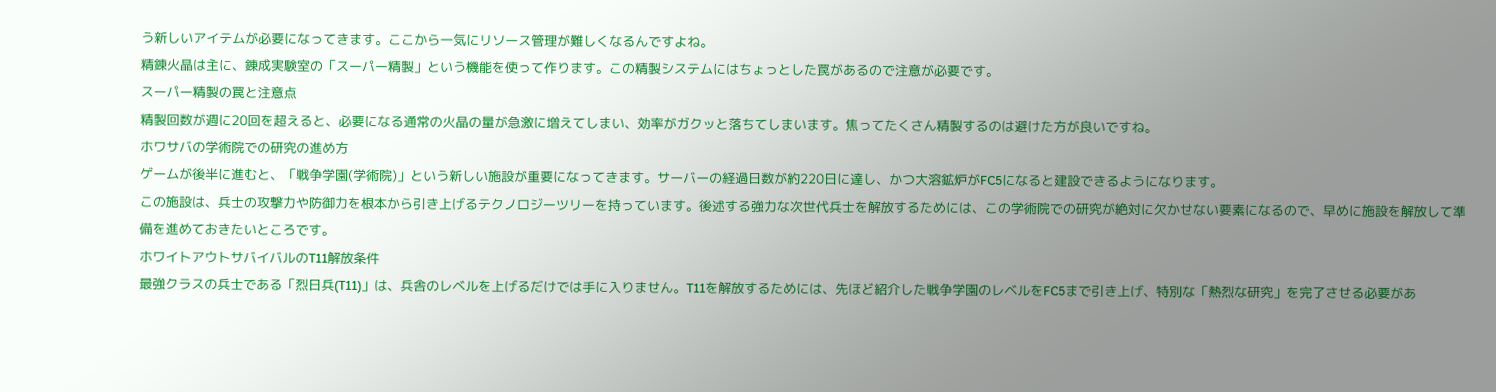う新しいアイテムが必要になってきます。ここから一気にリソース管理が難しくなるんですよね。
精錬火晶は主に、錬成実験室の「スーパー精製」という機能を使って作ります。この精製システムにはちょっとした罠があるので注意が必要です。
スーパー精製の罠と注意点
精製回数が週に20回を超えると、必要になる通常の火晶の量が急激に増えてしまい、効率がガクッと落ちてしまいます。焦ってたくさん精製するのは避けた方が良いですね。
ホワサバの学術院での研究の進め方
ゲームが後半に進むと、「戦争学園(学術院)」という新しい施設が重要になってきます。サーバーの経過日数が約220日に達し、かつ大溶鉱炉がFC5になると建設できるようになります。
この施設は、兵士の攻撃力や防御力を根本から引き上げるテクノロジーツリーを持っています。後述する強力な次世代兵士を解放するためには、この学術院での研究が絶対に欠かせない要素になるので、早めに施設を解放して準備を進めておきたいところです。
ホワイトアウトサバイバルのT11解放条件
最強クラスの兵士である「烈日兵(T11)」は、兵舎のレベルを上げるだけでは手に入りません。T11を解放するためには、先ほど紹介した戦争学園のレベルをFC5まで引き上げ、特別な「熱烈な研究」を完了させる必要があ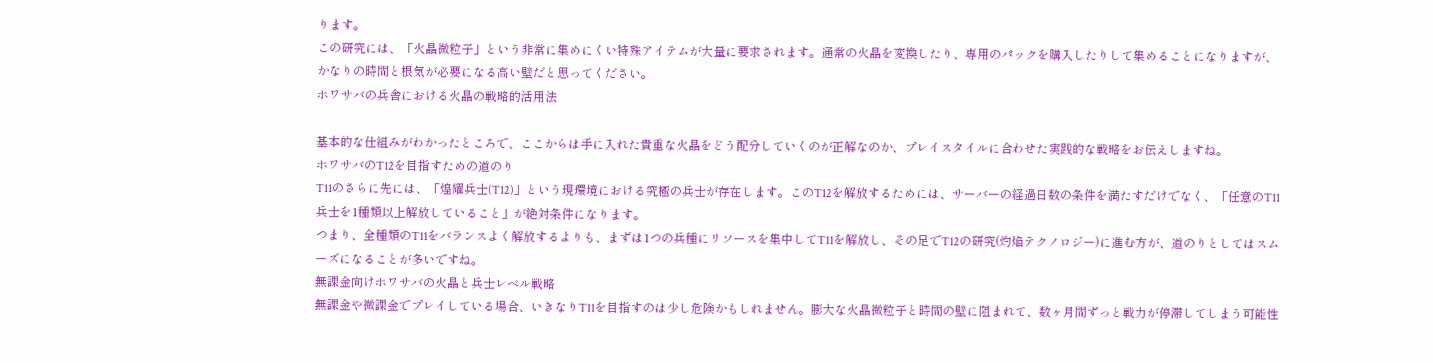ります。
この研究には、「火晶微粒子」という非常に集めにくい特殊アイテムが大量に要求されます。通常の火晶を変換したり、専用のパックを購入したりして集めることになりますが、かなりの時間と根気が必要になる高い壁だと思ってください。
ホワサバの兵舎における火晶の戦略的活用法

基本的な仕組みがわかったところで、ここからは手に入れた貴重な火晶をどう配分していくのが正解なのか、プレイスタイルに合わせた実践的な戦略をお伝えしますね。
ホワサバのT12を目指すための道のり
T11のさらに先には、「煌耀兵士(T12)」という現環境における究極の兵士が存在します。このT12を解放するためには、サーバーの経過日数の条件を満たすだけでなく、「任意のT11兵士を1種類以上解放していること」が絶対条件になります。
つまり、全種類のT11をバランスよく解放するよりも、まずは1つの兵種にリソースを集中してT11を解放し、その足でT12の研究(灼焔テクノロジー)に進む方が、道のりとしてはスムーズになることが多いですね。
無課金向けホワサバの火晶と兵士レベル戦略
無課金や微課金でプレイしている場合、いきなりT11を目指すのは少し危険かもしれません。膨大な火晶微粒子と時間の壁に阻まれて、数ヶ月間ずっと戦力が停滞してしまう可能性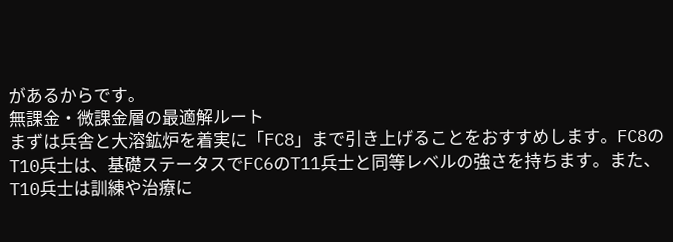があるからです。
無課金・微課金層の最適解ルート
まずは兵舎と大溶鉱炉を着実に「FC8」まで引き上げることをおすすめします。FC8のT10兵士は、基礎ステータスでFC6のT11兵士と同等レベルの強さを持ちます。また、T10兵士は訓練や治療に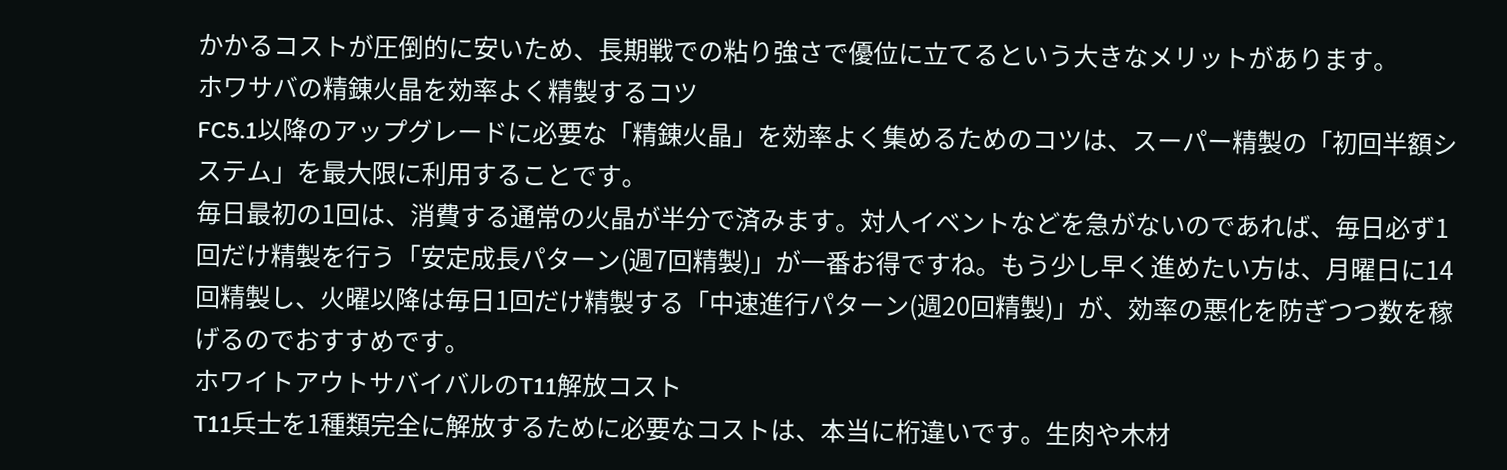かかるコストが圧倒的に安いため、長期戦での粘り強さで優位に立てるという大きなメリットがあります。
ホワサバの精錬火晶を効率よく精製するコツ
FC5.1以降のアップグレードに必要な「精錬火晶」を効率よく集めるためのコツは、スーパー精製の「初回半額システム」を最大限に利用することです。
毎日最初の1回は、消費する通常の火晶が半分で済みます。対人イベントなどを急がないのであれば、毎日必ず1回だけ精製を行う「安定成長パターン(週7回精製)」が一番お得ですね。もう少し早く進めたい方は、月曜日に14回精製し、火曜以降は毎日1回だけ精製する「中速進行パターン(週20回精製)」が、効率の悪化を防ぎつつ数を稼げるのでおすすめです。
ホワイトアウトサバイバルのT11解放コスト
T11兵士を1種類完全に解放するために必要なコストは、本当に桁違いです。生肉や木材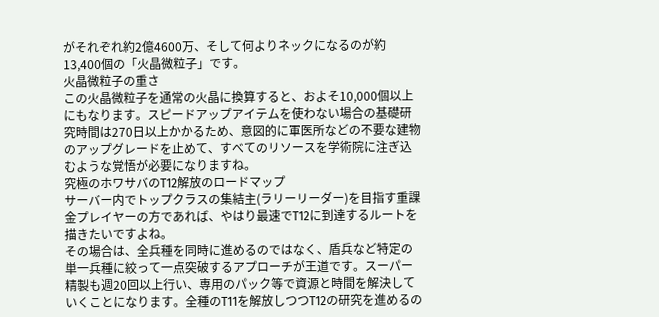がそれぞれ約2億4600万、そして何よりネックになるのが約13,400個の「火晶微粒子」です。
火晶微粒子の重さ
この火晶微粒子を通常の火晶に換算すると、およそ10,000個以上にもなります。スピードアップアイテムを使わない場合の基礎研究時間は270日以上かかるため、意図的に軍医所などの不要な建物のアップグレードを止めて、すべてのリソースを学術院に注ぎ込むような覚悟が必要になりますね。
究極のホワサバのT12解放のロードマップ
サーバー内でトップクラスの集結主(ラリーリーダー)を目指す重課金プレイヤーの方であれば、やはり最速でT12に到達するルートを描きたいですよね。
その場合は、全兵種を同時に進めるのではなく、盾兵など特定の単一兵種に絞って一点突破するアプローチが王道です。スーパー精製も週20回以上行い、専用のパック等で資源と時間を解決していくことになります。全種のT11を解放しつつT12の研究を進めるの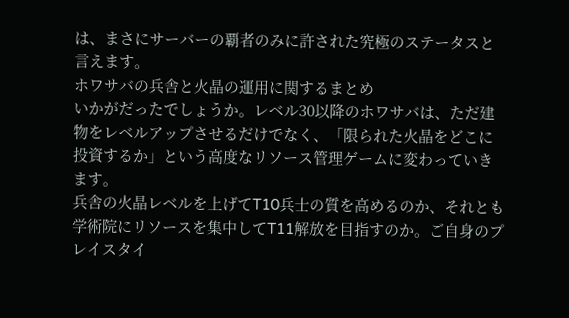は、まさにサーバーの覇者のみに許された究極のステータスと言えます。
ホワサバの兵舎と火晶の運用に関するまとめ
いかがだったでしょうか。レベル30以降のホワサバは、ただ建物をレベルアップさせるだけでなく、「限られた火晶をどこに投資するか」という高度なリソース管理ゲームに変わっていきます。
兵舎の火晶レベルを上げてT10兵士の質を高めるのか、それとも学術院にリソースを集中してT11解放を目指すのか。ご自身のプレイスタイ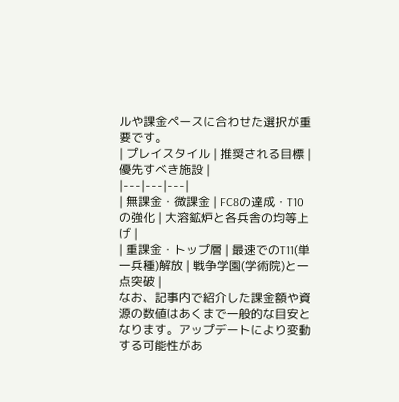ルや課金ペースに合わせた選択が重要です。
| プレイスタイル | 推奨される目標 | 優先すべき施設 |
|---|---|---|
| 無課金・微課金 | FC8の達成・T10の強化 | 大溶鉱炉と各兵舎の均等上げ |
| 重課金・トップ層 | 最速でのT11(単一兵種)解放 | 戦争学園(学術院)と一点突破 |
なお、記事内で紹介した課金額や資源の数値はあくまで一般的な目安となります。アップデートにより変動する可能性があ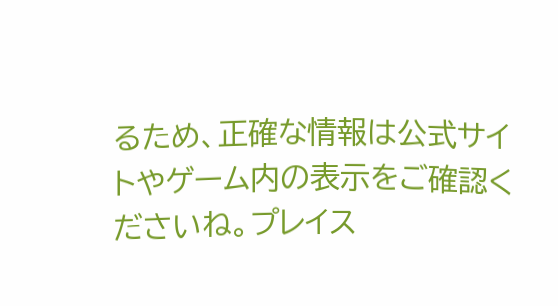るため、正確な情報は公式サイトやゲーム内の表示をご確認くださいね。プレイス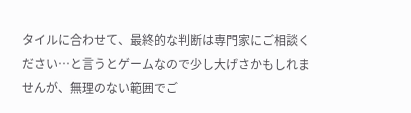タイルに合わせて、最終的な判断は専門家にご相談ください…と言うとゲームなので少し大げさかもしれませんが、無理のない範囲でご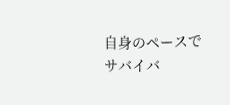自身のペースでサバイバ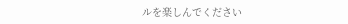ルを楽しんでください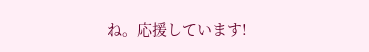ね。応援しています!